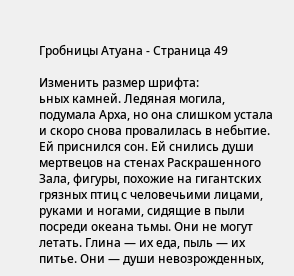Гробницы Атуана - Страница 49

Изменить размер шрифта:
ьных камней. Ледяная могила, подумала Арха, но она слишком устала и скоро снова провалилась в небытие. Ей приснился сон. Ей снились души мертвецов на стенах Раскрашенного Зала, фигуры, похожие на гигантских грязных птиц с человечьими лицами, руками и ногами, сидящие в пыли посреди океана тьмы. Они не могут летать. Глина — их еда, пыль — их питье. Они — души невозрожденных,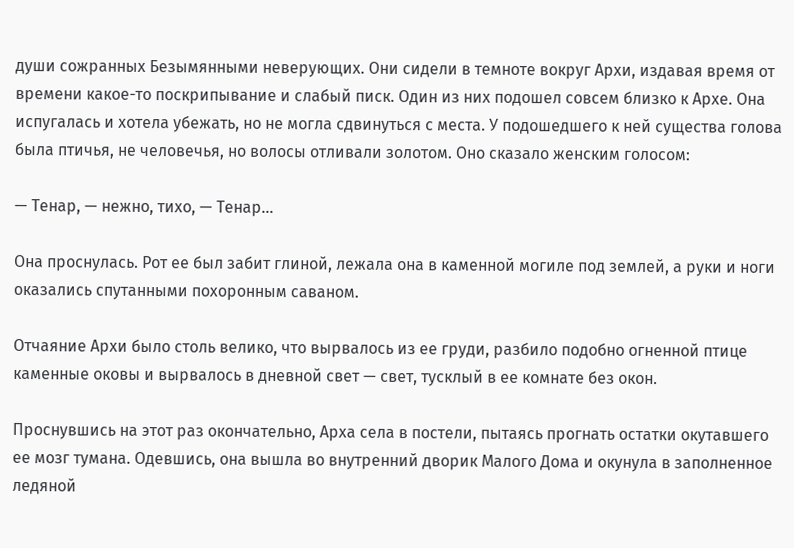души сожранных Безымянными неверующих. Они сидели в темноте вокруг Архи, издавая время от времени какое-то поскрипывание и слабый писк. Один из них подошел совсем близко к Архе. Она испугалась и хотела убежать, но не могла сдвинуться с места. У подошедшего к ней существа голова была птичья, не человечья, но волосы отливали золотом. Оно сказало женским голосом:

— Тенар, — нежно, тихо, — Тенар…

Она проснулась. Рот ее был забит глиной, лежала она в каменной могиле под землей, а руки и ноги оказались спутанными похоронным саваном.

Отчаяние Архи было столь велико, что вырвалось из ее груди, разбило подобно огненной птице каменные оковы и вырвалось в дневной свет — свет, тусклый в ее комнате без окон.

Проснувшись на этот раз окончательно, Арха села в постели, пытаясь прогнать остатки окутавшего ее мозг тумана. Одевшись, она вышла во внутренний дворик Малого Дома и окунула в заполненное ледяной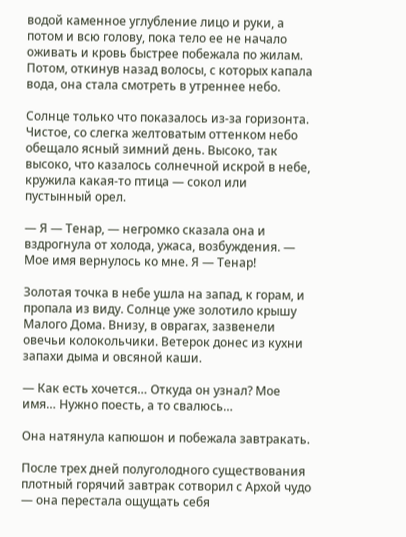водой каменное углубление лицо и руки, а потом и всю голову, пока тело ее не начало оживать и кровь быстрее побежала по жилам. Потом, откинув назад волосы, с которых капала вода, она стала смотреть в утреннее небо.

Солнце только что показалось из-за горизонта. Чистое, со слегка желтоватым оттенком небо обещало ясный зимний день. Высоко, так высоко, что казалось солнечной искрой в небе, кружила какая-то птица — сокол или пустынный орел.

— Я — Тенар, — негромко сказала она и вздрогнула от холода, ужаса, возбуждения. — Мое имя вернулось ко мне. Я — Тенар!

Золотая точка в небе ушла на запад, к горам, и пропала из виду. Солнце уже золотило крышу Малого Дома. Внизу, в оврагах, зазвенели овечьи колокольчики. Ветерок донес из кухни запахи дыма и овсяной каши.

— Как есть хочется… Откуда он узнал? Мое имя… Нужно поесть, а то свалюсь…

Она натянула капюшон и побежала завтракать.

После трех дней полуголодного существования плотный горячий завтрак сотворил с Архой чудо — она перестала ощущать себя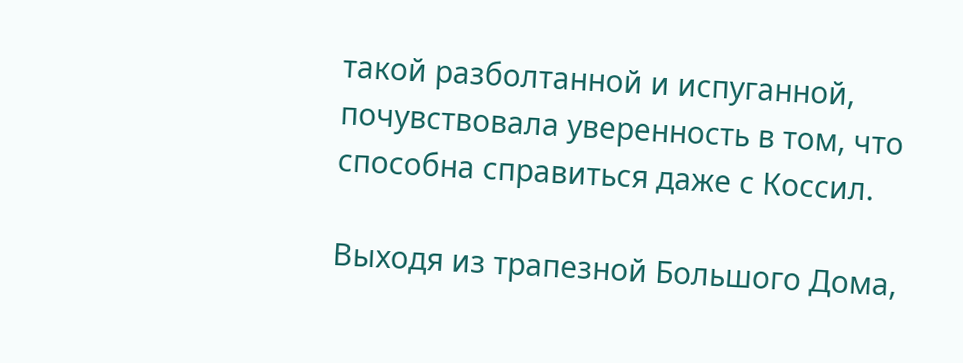такой разболтанной и испуганной, почувствовала уверенность в том, что способна справиться даже с Коссил.

Выходя из трапезной Большого Дома,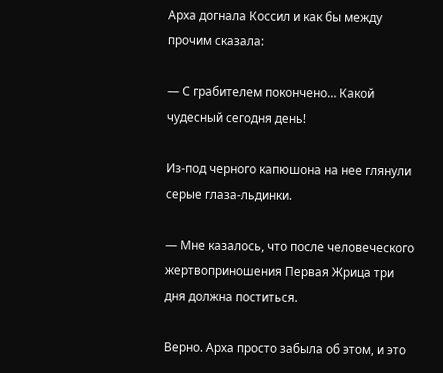Арха догнала Коссил и как бы между прочим сказала:

— С грабителем покончено… Какой чудесный сегодня день!

Из-под черного капюшона на нее глянули серые глаза-льдинки.

— Мне казалось, что после человеческого жертвоприношения Первая Жрица три дня должна поститься.

Верно. Арха просто забыла об этом, и это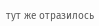тут же отразилось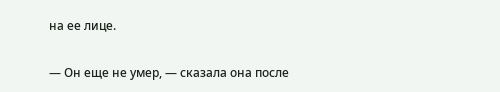на ее лице.

— Он еще не умер, — сказала она после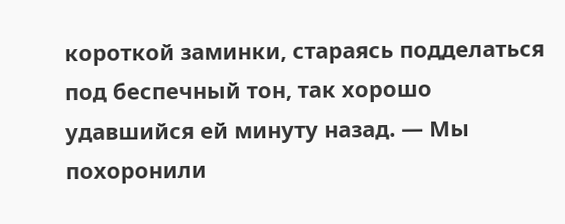короткой заминки, стараясь подделаться под беспечный тон, так хорошо удавшийся ей минуту назад. — Мы похоронили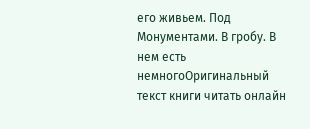его живьем. Под Монументами. В гробу. В нем есть немногоОригинальный текст книги читать онлайн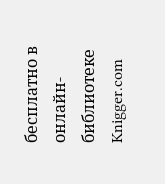бесплатно в онлайн-библиотеке Knigger.com